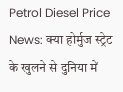Petrol Diesel Price News: क्या होर्मुज स्ट्रेट के खुलने से दुनिया में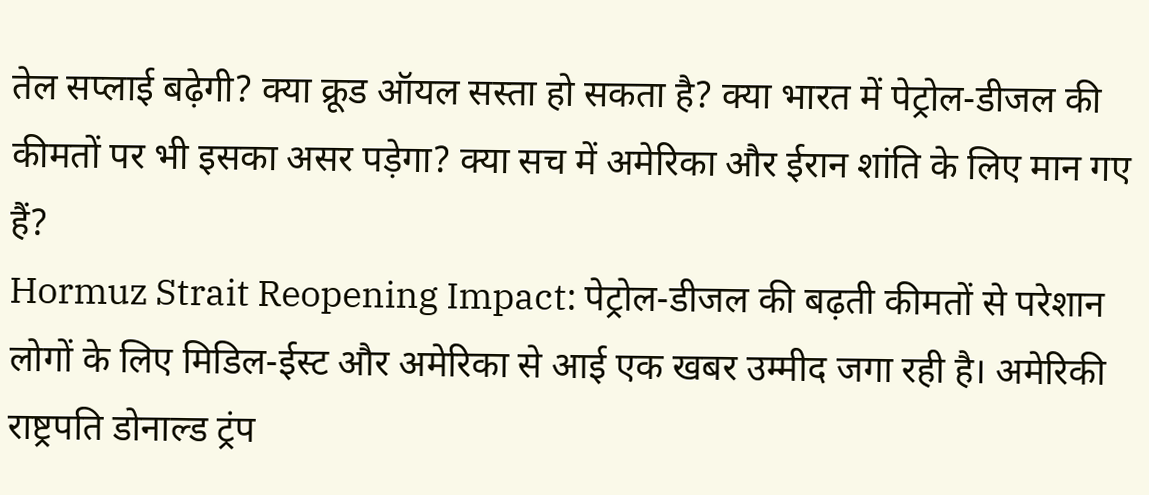तेल सप्लाई बढ़ेगी? क्या क्रूड ऑयल सस्ता हो सकता है? क्या भारत में पेट्रोल-डीजल की कीमतों पर भी इसका असर पड़ेगा? क्या सच में अमेरिका और ईरान शांति के लिए मान गए हैं?
Hormuz Strait Reopening Impact: पेट्रोल-डीजल की बढ़ती कीमतों से परेशान लोगों के लिए मिडिल-ईस्ट और अमेरिका से आई एक खबर उम्मीद जगा रही है। अमेरिकी राष्ट्रपति डोनाल्ड ट्रंप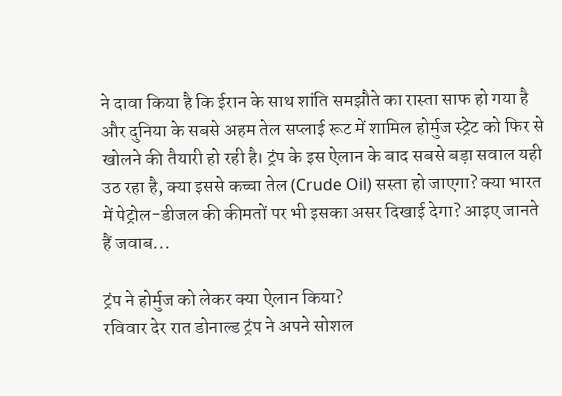ने दावा किया है कि ईरान के साथ शांति समझौते का रास्ता साफ हो गया है और दुनिया के सबसे अहम तेल सप्लाई रूट में शामिल होर्मुज स्ट्रेट को फिर से खोलने की तैयारी हो रही है। ट्रंप के इस ऐलान के बाद सबसे बड़ा सवाल यही उठ रहा है, क्या इससे कच्चा तेल (Crude Oil) सस्ता हो जाएगा? क्या भारत में पेट्रोल-डीजल की कीमतों पर भी इसका असर दिखाई देगा? आइए जानते हैं जवाब...

ट्रंप ने होर्मुज को लेकर क्या ऐलान किया?
रविवार देर रात डोनाल्ड ट्रंप ने अपने सोशल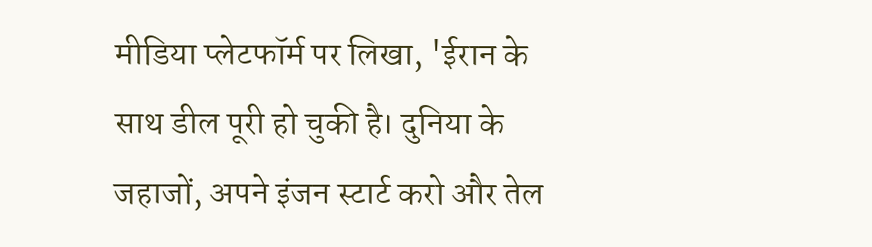मीडिया प्लेटफॉर्म पर लिखा, 'ईरान के साथ डील पूरी हो चुकी है। दुनिया के जहाजों, अपने इंजन स्टार्ट करो और तेल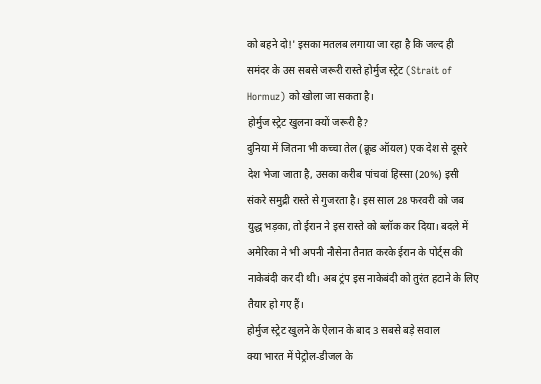को बहने दो!' इसका मतलब लगाया जा रहा है कि जल्द ही समंदर के उस सबसे जरूरी रास्ते होर्मुज स्ट्रेट (Strait of Hormuz) को खोला जा सकता है।
होर्मुज स्ट्रेट खुलना क्यों जरूरी है?
दुनिया में जितना भी कच्चा तेल (क्रूड ऑयल) एक देश से दूसरे देश भेजा जाता है, उसका करीब पांचवां हिस्सा (20%) इसी संकरे समुद्री रास्ते से गुजरता है। इस साल 28 फरवरी को जब युद्ध भड़का, तो ईरान ने इस रास्ते को ब्लॉक कर दिया। बदले में अमेरिका ने भी अपनी नौसेना तैनात करके ईरान के पोर्ट्स की नाकेबंदी कर दी थी। अब ट्रंप इस नाकेबंदी को तुरंत हटाने के लिए तैयार हो गए हैं।
होर्मुज स्ट्रेट खुलने के ऐलान के बाद 3 सबसे बड़े सवाल
क्या भारत में पेट्रोल-डीजल के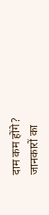दाम कम होंगे?
जानकारों का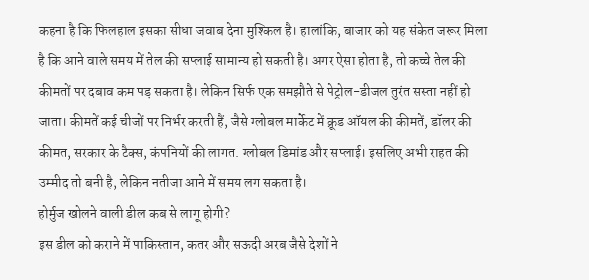कहना है कि फिलहाल इसका सीधा जवाब देना मुश्किल है। हालांकि, बाजार को यह संकेत जरूर मिला है कि आने वाले समय में तेल की सप्लाई सामान्य हो सकती है। अगर ऐसा होता है, तो कच्चे तेल की कीमतों पर दबाव कम पड़ सकता है। लेकिन सिर्फ एक समझौते से पेट्रोल-डीजल तुरंत सस्ता नहीं हो जाता। कीमतें कई चीजों पर निर्भर करती हैं, जैसे ग्लोबल मार्केट में क्रूड ऑयल की कीमतें, डॉलर की कीमत, सरकार के टैक्स, कंपनियों की लागत. ग्लोबल डिमांड और सप्लाई। इसलिए अभी राहत की उम्मीद तो बनी है, लेकिन नतीजा आने में समय लग सकता है।
होर्मुज खोलने वाली डील कब से लागू होगी?
इस डील को कराने में पाकिस्तान, कतर और सऊदी अरब जैसे देशों ने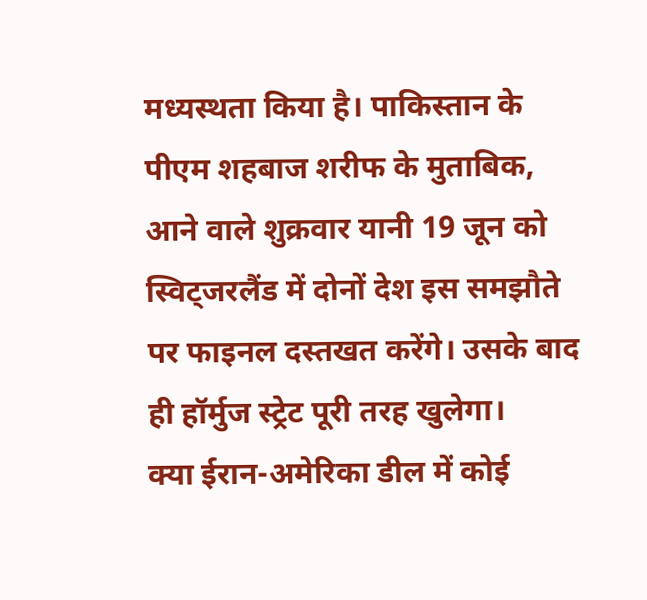मध्यस्थता किया है। पाकिस्तान के पीएम शहबाज शरीफ के मुताबिक, आने वाले शुक्रवार यानी 19 जून को स्विट्जरलैंड में दोनों देश इस समझौते पर फाइनल दस्तखत करेंगे। उसके बाद ही हॉर्मुज स्ट्रेट पूरी तरह खुलेगा।
क्या ईरान-अमेरिका डील में कोई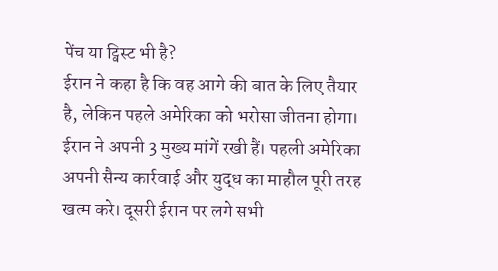पेंच या ट्विस्ट भी है?
ईरान ने कहा है कि वह आगे की बात के लिए तैयार है, लेकिन पहले अमेरिका को भरोसा जीतना होगा। ईरान ने अपनी 3 मुख्य मांगें रखी हैं। पहली अमेरिका अपनी सैन्य कार्रवाई और युद्ध का माहौल पूरी तरह खत्म करे। दूसरी ईरान पर लगे सभी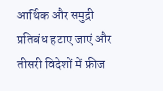आर्थिक और समुद्री प्रतिबंध हटाए जाएं और तीसरी विदेशों में फ्रीज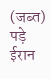(जब्त) पड़े ईरान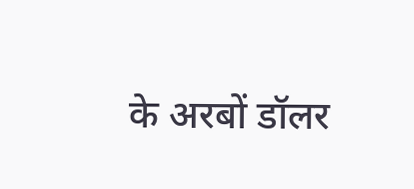के अरबों डॉलर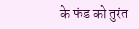के फंड को तुरंत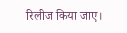रिलीज किया जाए।